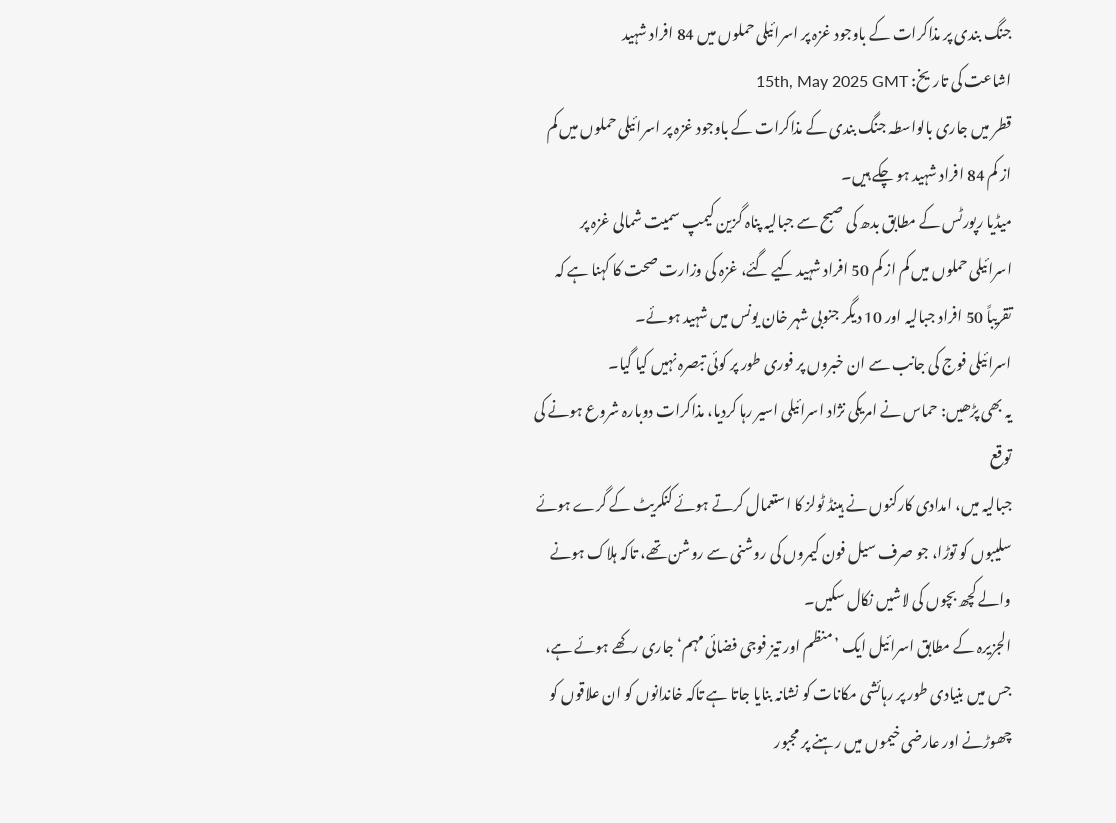جنگ بندی پر مذاکرات کے باوجود غزہ پر اسرائیلی حملوں میں 84 افراد شہید
اشاعت کی تاریخ: 15th, May 2025 GMT
قطر میں جاری بالواسطہ جنگ بندی کے مذاکرات کے باوجود غزہ پر اسرائیلی حملوں میں کم از کم 84 افراد شہید ہو چکے ہیں۔
میڈیا رپورٹس کے مطابق بدھ کی صبح سے جبالیہ پناہ گزین کیمپ سمیت شمالی غزہ پر اسرائیلی حملوں میں کم از کم 50 افراد شہید کیے گئے، غزہ کی وزارت صحت کا کہنا ہے کہ تقریباً 50 افراد جبالیہ اور 10 دیگر جنوبی شہر خان یونس میں شہید ہوئے۔
اسرائیلی فوج کی جانب سے ان خبروں پر فوری طور پر کوئی تبصرہ نہیں کیا گیا۔
یہ بھی پڑھیں: حماس نے امریکی نژاد اسرائیلی اسیر رہا کردیا، مذاکرات دوبارہ شروع ہونے کی توقع
جبالیہ میں، امدادی کارکنوں نے ہینڈ ٹولز کا استعمال کرتے ہوئے کنکریٹ کے گرے ہوئے سلیبوں کو توڑا، جو صرف سیل فون کیمروں کی روشنی سے روشن تھے، تاکہ ہلاک ہونے والے کچھ بچوں کی لاشیں نکال سکیں۔
الجزیرہ کے مطابق اسرائیل ایک ’منظم اور تیز فوجی فضائی مہم‘ جاری رکھے ہوئے ہے، جس میں بنیادی طور پر رہائشی مکانات کو نشانہ بنایا جاتا ہے تاکہ خاندانوں کو ان علاقوں کو چھوڑنے اور عارضی خیموں میں رہنے پر مجبور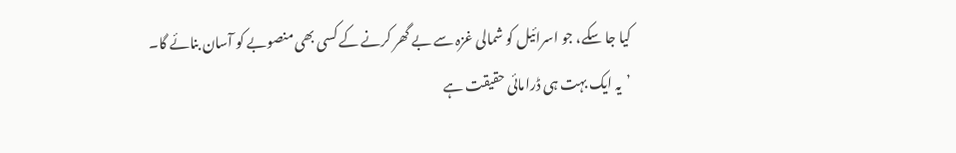کیا جا سکے، جو اسرائیل کو شمالی غزہ سے بے گھر کرنے کے کسی بھی منصوبے کو آسان بنائے گا۔
’یہ ایک بہت ہی ڈرامائی حقیقت ہے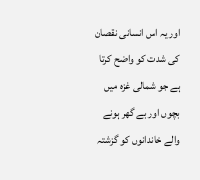اور یہ اس انسانی نقصان کی شدت کو واضح کرتا ہے جو شمالی غزہ میں بچوں اور بے گھر ہونے والے خاندانوں کو گزشتہ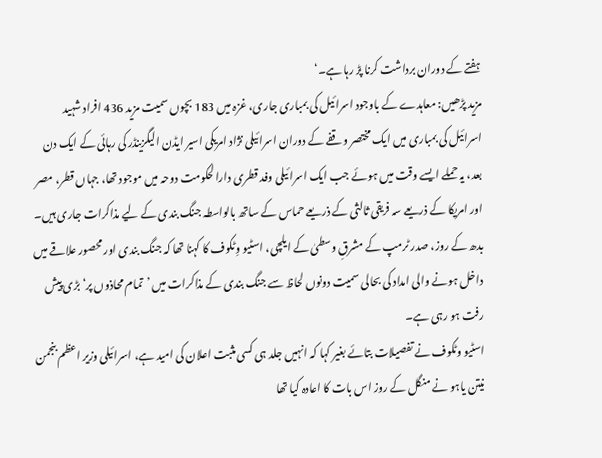ہفتے کے دوران برداشت کرنا پڑ رہا ہے۔‘
مزید پڑھیں: معاہدے کے باوجود اسرائیل کی بمباری جاری، غزہ میں 183 بچوں سمیت مزید 436 افراد شہید
اسرائیل کی بمباری میں ایک مختصر وقفے کے دوران اسرائیلی نژاد امریکی اسیر ایڈن الیگزینڈر کی رہائی کے ایک دن بعد، یہ حملے ایسے وقت میں ہوئے جب ایک اسرائیلی وفد قطری دارالحکومت دوحہ میں موجود تھا، جہاں قطر، مصر اور امریکا کے ذریعے سہ فریقی ثالثی کے ذریعے حماس کے ساتھ بالواسطہ جنگ بندی کے لیے مذاکرات جاری ہیں۔
بدھ کے روز، صدر ٹرمپ کے مشرقِ وسطیٰ کے ایلچی، اسٹیو وِٹکوف کا کہنا تھا کہ جنگ بندی اور محصور علاقے میں داخل ہونے والی امداد کی بحالی سمیت دونوں لحاظ سے جنگ بندی کے مذاکرات میں ’تمام محاذوں پر‘ بڑی پیش رفت ہو رہی ہے۔
اسٹیو وٹکوف نے تفصیلات بتائے بغیر کہا کہ انہیں جلد ہی کسی مثبت اعلان کی امید ہے، اسرائیلی وزیر اعظم بنجمن نیتن یاہو نے منگل کے روز اس بات کا اعادہ کیا تھا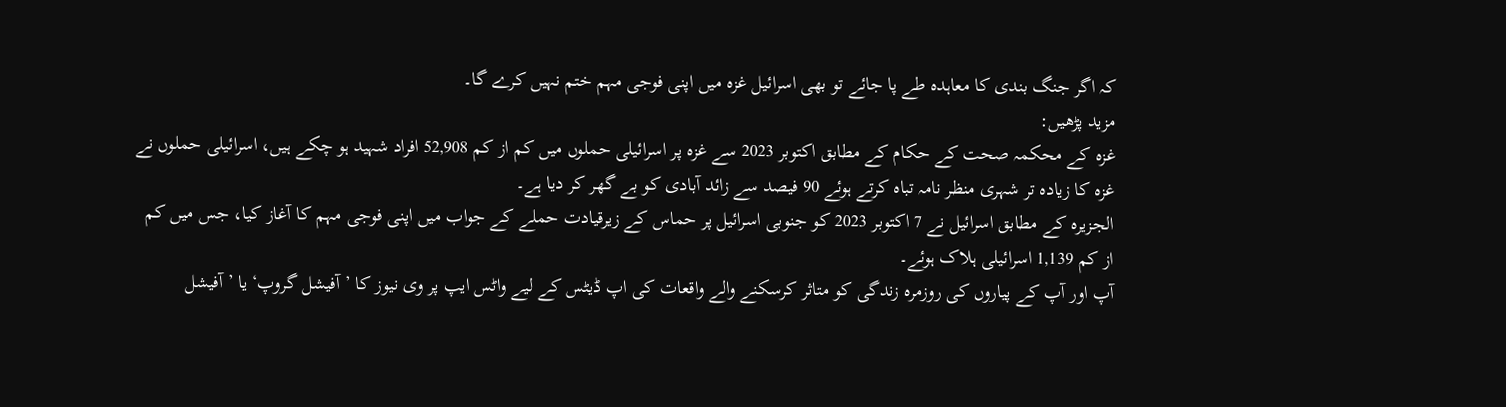کہ اگر جنگ بندی کا معاہدہ طے پا جائے تو بھی اسرائیل غزہ میں اپنی فوجی مہم ختم نہیں کرے گا۔
مزید پڑھیں:
غزہ کے محکمہ صحت کے حکام کے مطابق اکتوبر 2023 سے غزہ پر اسرائیلی حملوں میں کم از کم 52,908 افراد شہید ہو چکے ہیں، اسرائیلی حملوں نے غزہ کا زیادہ تر شہری منظر نامہ تباہ کرتے ہوئے 90 فیصد سے زائد آبادی کو بے گھر کر دیا ہے۔
الجزیرہ کے مطابق اسرائیل نے 7 اکتوبر 2023 کو جنوبی اسرائیل پر حماس کے زیرقیادت حملے کے جواب میں اپنی فوجی مہم کا آغاز کیا، جس میں کم از کم 1,139 اسرائیلی ہلاک ہوئے۔
آپ اور آپ کے پیاروں کی روزمرہ زندگی کو متاثر کرسکنے والے واقعات کی اپ ڈیٹس کے لیے واٹس ایپ پر وی نیوز کا ’آفیشل گروپ‘ یا ’آفیشل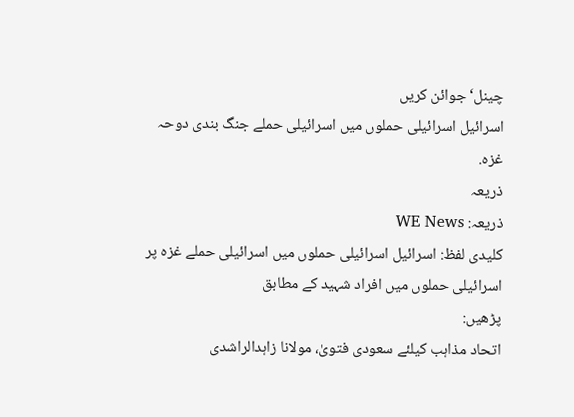چینل‘ جوائن کریں
اسرائیل اسرائیلی حملوں میں اسرائیلی حملے جنگ بندی دوحہ غزہ.
ذریعہ
ذریعہ: WE News
کلیدی لفظ: اسرائیل اسرائیلی حملوں میں اسرائیلی حملے غزہ پر اسرائیلی حملوں میں افراد شہید کے مطابق
پڑھیں:
اتحاد مذاہب کیلئے سعودی فتویٰ، مولانا زاہدالراشدی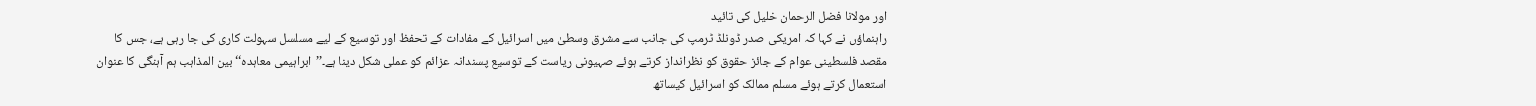اور مولانا فضل الرحمان خلیل کی تائید
راہنماؤں نے کہا کہ امریکی صدر ڈونلڈ ٹرمپ کی جانب سے مشرق وسطیٰ میں اسرائیل کے مفادات کے تحفظ اور توسیع کے لیے مسلسل سہولت کاری کی جا رہی ہے، جس کا مقصد فلسطینی عوام کے جائز حقوق کو نظرانداز کرتے ہوئے صہیونی ریاست کے توسیع پسندانہ عزائم کو عملی شکل دینا ہے۔’’ابراہیمی معاہدہ‘‘ بین المذاہب ہم آہنگی کا عنوان استعمال کرتے ہوئے مسلم ممالک کو اسرائیل کیساتھ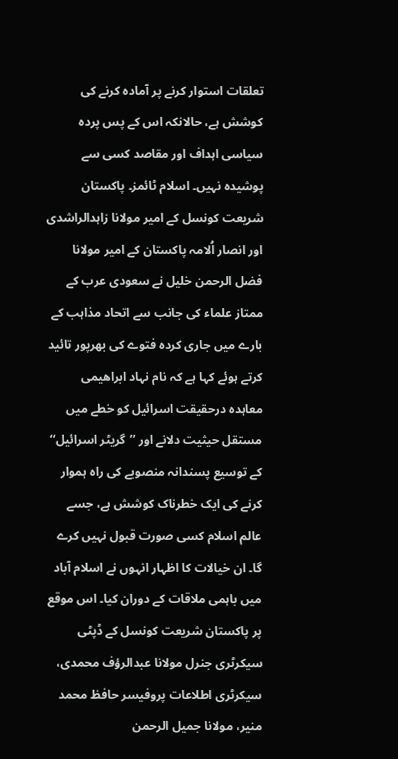تعلقات استوار کرنے پر آمادہ کرنے کی کوشش ہے، حالانکہ اس کے پس پردہ سیاسی اہداف اور مقاصد کسی سے پوشیدہ نہیں۔ اسلام ٹائمز۔ پاکستان شریعت کونسل کے امیر مولانا زاہدالراشدی اور انصار اُلامہ پاکستان کے امیر مولانا فضل الرحمن خلیل نے سعودی عرب کے ممتاز علماء کی جانب سے اتحاد مذاہب کے بارے میں جاری کردہ فتوے کی بھرپور تائید کرتے ہوئے کہا ہے کہ نام نہاد ابراھیمی معاہدہ درحقیقت اسرائیل کو خطے میں مستقل حیثیت دلانے اور ’’گریٹر اسرائیل‘‘ کے توسیع پسندانہ منصوبے کی راہ ہموار کرنے کی ایک خطرناک کوشش ہے، جسے عالم اسلام کسی صورت قبول نہیں کرے گا۔ ان خیالات کا اظہار انہوں نے اسلام آباد میں باہمی ملاقات کے دوران کیا۔ اس موقع پر پاکستان شریعت کونسل کے ڈپٹی سیکرٹری جنرل مولانا عبدالرؤف محمدی، سیکرٹری اطلاعات پروفیسر حافظ محمد منیر، مولانا جمیل الرحمن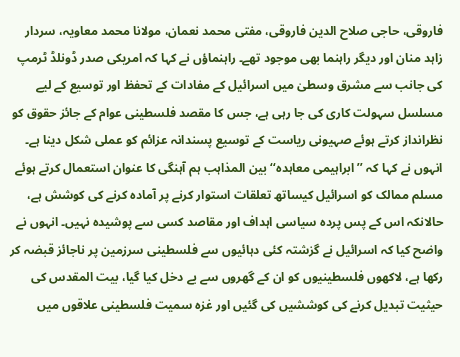فاروقی، حاجی صلاح الدین فاروقی، مفتی محمد نعمان، مولانا محمد معاویہ، سردار زاہد منان اور دیگر راہنما بھی موجود تھے۔ راہنماؤں نے کہا کہ امریکی صدر ڈونلڈ ٹرمپ کی جانب سے مشرق وسطیٰ میں اسرائیل کے مفادات کے تحفظ اور توسیع کے لیے مسلسل سہولت کاری کی جا رہی ہے، جس کا مقصد فلسطینی عوام کے جائز حقوق کو نظرانداز کرتے ہوئے صہیونی ریاست کے توسیع پسندانہ عزائم کو عملی شکل دینا ہے۔
انہوں نے کہا کہ ’’ابراہیمی معاہدہ‘‘ بین المذاہب ہم آہنگی کا عنوان استعمال کرتے ہوئے مسلم ممالک کو اسرائیل کیساتھ تعلقات استوار کرنے پر آمادہ کرنے کی کوشش ہے، حالانکہ اس کے پس پردہ سیاسی اہداف اور مقاصد کسی سے پوشیدہ نہیں۔ انہوں نے واضح کیا کہ اسرائیل نے گزشتہ کئی دہائیوں سے فلسطینی سرزمین پر ناجائز قبضہ کر رکھا ہے، لاکھوں فلسطینیوں کو ان کے گھروں سے بے دخل کیا گیا، بیت المقدس کی حیثیت تبدیل کرنے کی کوششیں کی گئیں اور غزہ سمیت فلسطینی علاقوں میں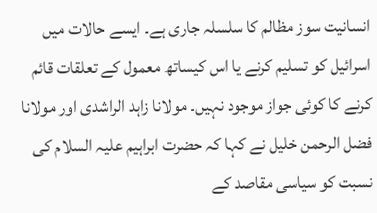انسانیت سوز مظالم کا سلسلہ جاری ہے۔ ایسے حالات میں اسرائیل کو تسلیم کرنے یا اس کیساتھ معمول کے تعلقات قائم کرنے کا کوئی جواز موجود نہیں۔ مولانا زاہد الراشدی اور مولانا فضل الرحمن خلیل نے کہا کہ حضرت ابراہیم علیہ السلام کی نسبت کو سیاسی مقاصد کے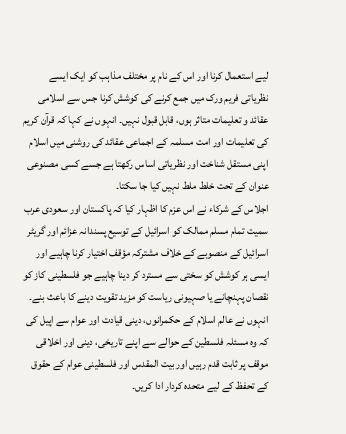لیے استعمال کرنا اور اس کے نام پر مختلف مذاہب کو ایک ایسے نظریاتی فریم ورک میں جمع کرنے کی کوشش کرنا جس سے اسلامی عقائد و تعلیمات متاثر ہوں، قابل قبول نہیں۔ انہوں نے کہا کہ قرآن کریم کی تعلیمات اور امت مسلمہ کے اجماعی عقائد کی روشنی میں اسلام اپنی مستقل شناخت اور نظریاتی اساس رکھتا ہے جسے کسی مصنوعی عنوان کے تحت خلط ملط نہیں کیا جا سکتا۔
اجلاس کے شرکاء نے اس عزم کا اظہار کیا کہ پاکستان اور سعودی عرب سمیت تمام مسلم ممالک کو اسرائیل کے توسیع پسندانہ عزائم اور گریٹر اسرائیل کے منصوبے کے خلاف مشترکہ مؤقف اختیار کرنا چاہیے اور ایسی ہر کوشش کو سختی سے مسترد کر دینا چاہیے جو فلسطینی کاز کو نقصان پہنچانے یا صہیونی ریاست کو مزید تقویت دینے کا باعث بنے۔ انہوں نے عالم اسلام کے حکمرانوں، دینی قیادت اور عوام سے اپیل کی کہ وہ مسئلہ فلسطین کے حوالے سے اپنے تاریخی، دینی اور اخلاقی موقف پر ثابت قدم رہیں اور بیت المقدس اور فلسطینی عوام کے حقوق کے تحفظ کے لیے متحدہ کردار ادا کریں۔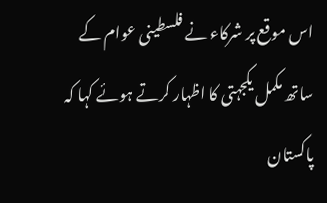اس موقع پر شرکاء نے فلسطینی عوام کے ساتھ مکمل یکجہتی کا اظہار کرتے ہوئے کہا کہ پاکستان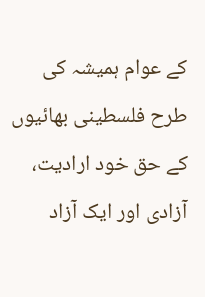کے عوام ہمیشہ کی طرح فلسطینی بھائیوں کے حق خود ارادیت، آزادی اور ایک آزاد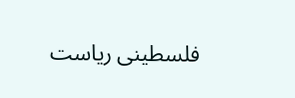فلسطینی ریاست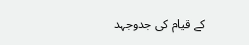کے قیام کی جدوجہد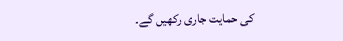کی حمایت جاری رکھیں گے۔